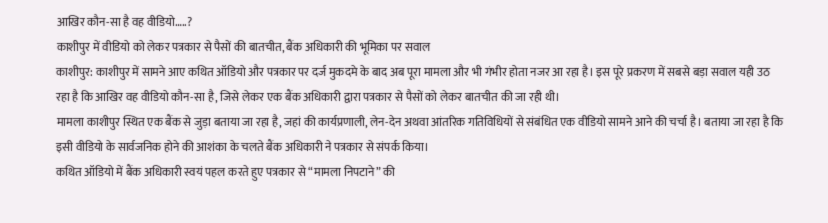आखिर कौन-सा है वह वीडियो…..?
काशीपुर में वीडियो को लेकर पत्रकार से पैसों की बातचीत, बैंक अधिकारी की भूमिका पर सवाल
काशीपुर: काशीपुर में सामने आए कथित ऑडियो और पत्रकार पर दर्ज मुकदमे के बाद अब पूरा मामला और भी गंभीर होता नजर आ रहा है। इस पूरे प्रकरण में सबसे बड़ा सवाल यही उठ रहा है कि आखिर वह वीडियो कौन-सा है, जिसे लेकर एक बैंक अधिकारी द्वारा पत्रकार से पैसों को लेकर बातचीत की जा रही थी।
मामला काशीपुर स्थित एक बैंक से जुड़ा बताया जा रहा है, जहां की कार्यप्रणाली, लेन-देन अथवा आंतरिक गतिविधियों से संबंधित एक वीडियो सामने आने की चर्चा है। बताया जा रहा है कि इसी वीडियो के सार्वजनिक होने की आशंका के चलते बैंक अधिकारी ने पत्रकार से संपर्क किया।
कथित ऑडियो में बैंक अधिकारी स्वयं पहल करते हुए पत्रकार से “मामला निपटाने” की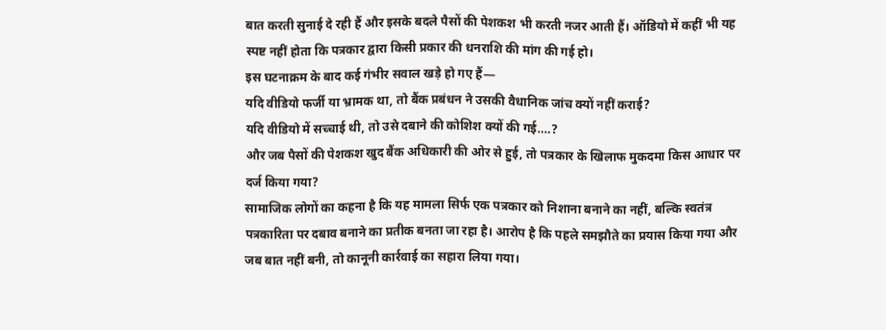बात करती सुनाई दे रही हैं और इसके बदले पैसों की पेशकश भी करती नजर आती हैं। ऑडियो में कहीं भी यह स्पष्ट नहीं होता कि पत्रकार द्वारा किसी प्रकार की धनराशि की मांग की गई हो।
इस घटनाक्रम के बाद कई गंभीर सवाल खड़े हो गए हैं—
यदि वीडियो फर्जी या भ्रामक था, तो बैंक प्रबंधन ने उसकी वैधानिक जांच क्यों नहीं कराई?
यदि वीडियो में सच्चाई थी, तो उसे दबाने की कोशिश क्यों की गई….?
और जब पैसों की पेशकश खुद बैंक अधिकारी की ओर से हुई, तो पत्रकार के खिलाफ मुकदमा किस आधार पर दर्ज किया गया?
सामाजिक लोगों का कहना है कि यह मामला सिर्फ एक पत्रकार को निशाना बनाने का नहीं, बल्कि स्वतंत्र पत्रकारिता पर दबाव बनाने का प्रतीक बनता जा रहा है। आरोप है कि पहले समझौते का प्रयास किया गया और जब बात नहीं बनी, तो कानूनी कार्रवाई का सहारा लिया गया।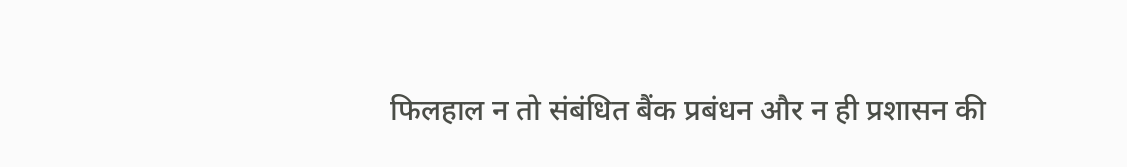फिलहाल न तो संबंधित बैंक प्रबंधन और न ही प्रशासन की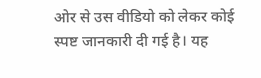ओर से उस वीडियो को लेकर कोई स्पष्ट जानकारी दी गई है। यह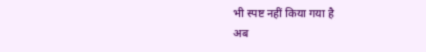भी स्पष्ट नहीं किया गया है
अब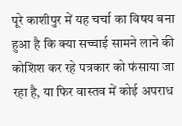पूरे काशीपुर में यह चर्चा का विषय बना हुआ है कि क्या सच्चाई सामने लाने की कोशिश कर रहे पत्रकार को फंसाया जा रहा है, या फिर वास्तव में कोई अपराध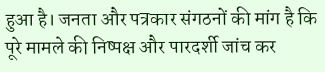हुआ है। जनता और पत्रकार संगठनों की मांग है कि पूरे मामले की निष्पक्ष और पारदर्शी जांच कर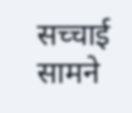सच्चाई सामने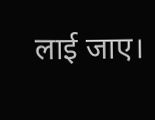लाई जाए।